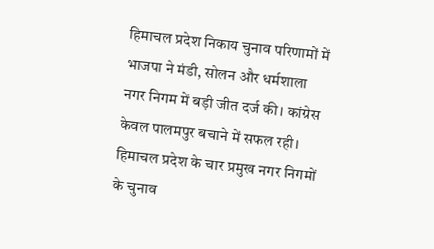हिमाचल प्रदेश निकाय चुनाव परिणामों में भाजपा ने मंडी, सोलन और धर्मशाला नगर निगम में बड़ी जीत दर्ज की। कांग्रेस केवल पालमपुर बचाने में सफल रही।
हिमाचल प्रदेश के चार प्रमुख नगर निगमों के चुनाव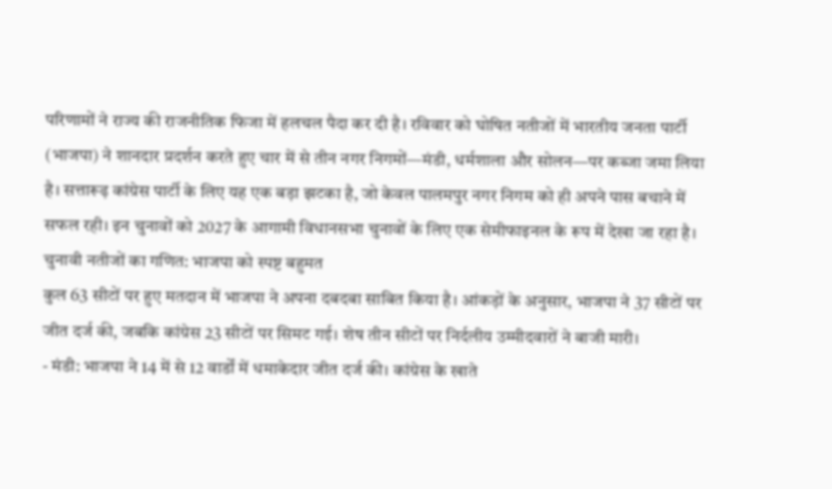परिणामों ने राज्य की राजनीतिक फिजा में हलचल पैदा कर दी है। रविवार को घोषित नतीजों में भारतीय जनता पार्टी (भाजपा) ने शानदार प्रदर्शन करते हुए चार में से तीन नगर निगमों—मंडी, धर्मशाला और सोलन—पर कब्जा जमा लिया है। सत्तारूढ़ कांग्रेस पार्टी के लिए यह एक बड़ा झटका है, जो केवल पालमपुर नगर निगम को ही अपने पास बचाने में सफल रही। इन चुनावों को 2027 के आगामी विधानसभा चुनावों के लिए एक सेमीफाइनल के रूप में देखा जा रहा है।
चुनावी नतीजों का गणित: भाजपा को स्पष्ट बहुमत
कुल 63 सीटों पर हुए मतदान में भाजपा ने अपना दबदबा साबित किया है। आंकड़ों के अनुसार, भाजपा ने 37 सीटों पर जीत दर्ज की, जबकि कांग्रेस 23 सीटों पर सिमट गई। शेष तीन सीटों पर निर्दलीय उम्मीदवारों ने बाजी मारी।
- मंडी: भाजपा ने 14 में से 12 वार्डों में धमाकेदार जीत दर्ज की। कांग्रेस के खाते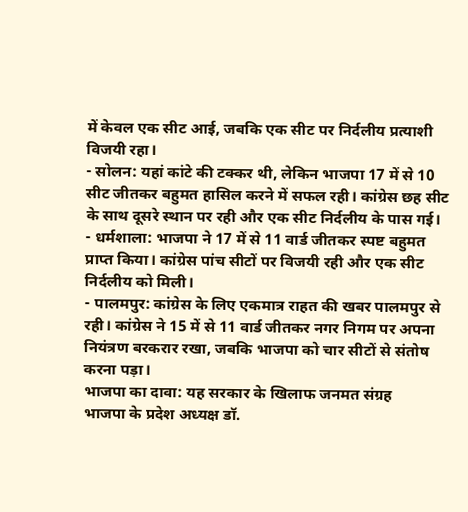में केवल एक सीट आई, जबकि एक सीट पर निर्दलीय प्रत्याशी विजयी रहा।
- सोलन: यहां कांटे की टक्कर थी, लेकिन भाजपा 17 में से 10 सीट जीतकर बहुमत हासिल करने में सफल रही। कांग्रेस छह सीट के साथ दूसरे स्थान पर रही और एक सीट निर्दलीय के पास गई।
- धर्मशाला: भाजपा ने 17 में से 11 वार्ड जीतकर स्पष्ट बहुमत प्राप्त किया। कांग्रेस पांच सीटों पर विजयी रही और एक सीट निर्दलीय को मिली।
- पालमपुर: कांग्रेस के लिए एकमात्र राहत की खबर पालमपुर से रही। कांग्रेस ने 15 में से 11 वार्ड जीतकर नगर निगम पर अपना नियंत्रण बरकरार रखा, जबकि भाजपा को चार सीटों से संतोष करना पड़ा।
भाजपा का दावा: यह सरकार के खिलाफ जनमत संग्रह
भाजपा के प्रदेश अध्यक्ष डॉ.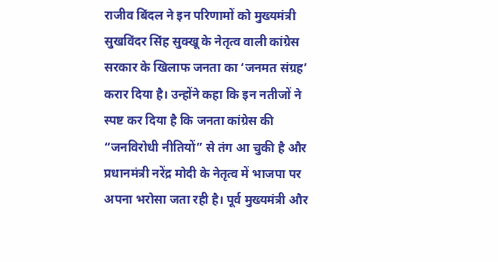राजीव बिंदल ने इन परिणामों को मुख्यमंत्री सुखविंदर सिंह सुक्खू के नेतृत्व वाली कांग्रेस सरकार के खिलाफ जनता का ‘जनमत संग्रह’ करार दिया है। उन्होंने कहा कि इन नतीजों ने स्पष्ट कर दिया है कि जनता कांग्रेस की “जनविरोधी नीतियों” से तंग आ चुकी है और प्रधानमंत्री नरेंद्र मोदी के नेतृत्व में भाजपा पर अपना भरोसा जता रही है। पूर्व मुख्यमंत्री और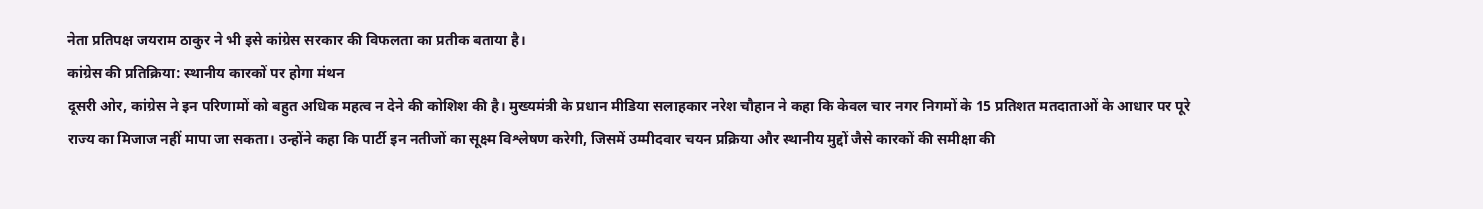नेता प्रतिपक्ष जयराम ठाकुर ने भी इसे कांग्रेस सरकार की विफलता का प्रतीक बताया है।
कांग्रेस की प्रतिक्रिया: स्थानीय कारकों पर होगा मंथन
दूसरी ओर, कांग्रेस ने इन परिणामों को बहुत अधिक महत्व न देने की कोशिश की है। मुख्यमंत्री के प्रधान मीडिया सलाहकार नरेश चौहान ने कहा कि केवल चार नगर निगमों के 15 प्रतिशत मतदाताओं के आधार पर पूरे राज्य का मिजाज नहीं मापा जा सकता। उन्होंने कहा कि पार्टी इन नतीजों का सूक्ष्म विश्लेषण करेगी, जिसमें उम्मीदवार चयन प्रक्रिया और स्थानीय मुद्दों जैसे कारकों की समीक्षा की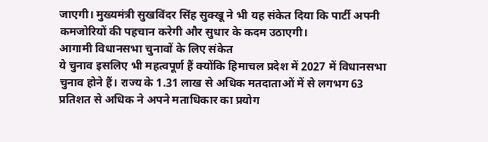जाएगी। मुख्यमंत्री सुखविंदर सिंह सुक्खू ने भी यह संकेत दिया कि पार्टी अपनी कमजोरियों की पहचान करेगी और सुधार के कदम उठाएगी।
आगामी विधानसभा चुनावों के लिए संकेत
ये चुनाव इसलिए भी महत्वपूर्ण हैं क्योंकि हिमाचल प्रदेश में 2027 में विधानसभा चुनाव होने हैं। राज्य के 1.31 लाख से अधिक मतदाताओं में से लगभग 63 प्रतिशत से अधिक ने अपने मताधिकार का प्रयोग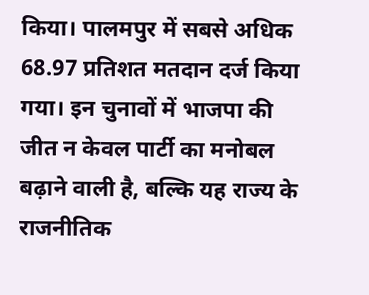किया। पालमपुर में सबसे अधिक 68.97 प्रतिशत मतदान दर्ज किया गया। इन चुनावों में भाजपा की जीत न केवल पार्टी का मनोबल बढ़ाने वाली है, बल्कि यह राज्य के राजनीतिक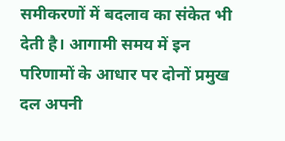समीकरणों में बदलाव का संकेत भी देती है। आगामी समय में इन परिणामों के आधार पर दोनों प्रमुख दल अपनी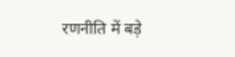रणनीति में बड़े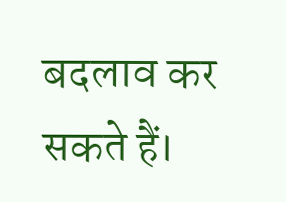बदलाव कर सकते हैं।